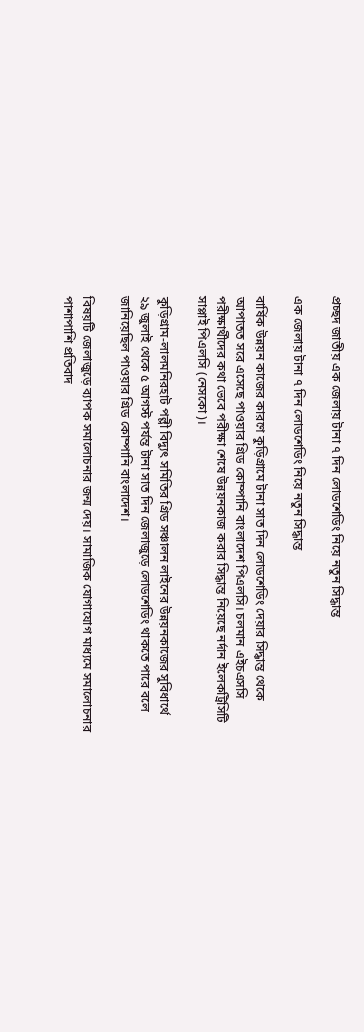প্রচ্ছদ জাতীয় এক জেলায় টানা ৭ দিন লোডশেডিং নিয়ে নতুন সিদ্ধান্ত

এক জেলায় টানা ৭ দিন লোডশেডিং নিয়ে নতুন সিদ্ধান্ত

বার্ষিক উন্নয়ন কাজের কারণে কু‌ড়িগ্রামে টানা সাত দিন লোড‌শে‌ডিং দেয়ার সিদ্ধান্ত থে‌কে আপাতত স‌রে এসেছে পাওয়ার গ্রিড কোম্পা‌নি বাংলা‌দেশ পিএল‌সি। চলমান এইচএস‌সি পরীক্ষার্থীদের কথা ভেবে পরীক্ষা শে‌ষে উন্নয়নকাজ করার সিদ্ধান্ত নিয়েছে নর্দান ইলেকট্রিসিটি সাপ্লাই পিএলসি (নেসকো)।

কু‌ড়িগ্রাম-লালমনিরহাট পল্লী বিদ্যুৎ সমিতির গ্রিড সঞ্চালন লাইনের উন্নয়নকাজের সু‌বিধা‌র্থে ২৯ জুলাই থে‌কে ৫ আগস্ট পর্যন্ত টানা সাত দিন জেলাজু‌ড়ে লোড‌শে‌ডিং থাকতে পারে বলে জানিয়েছিল পাওয়ার গ্রিড কোম্পা‌নি বাংলা‌দেশ।

বিষয়টি জেলাজু‌ড়ে ব্যাপক সমালোচনার জন্ম দেয়। সামাজিক যোগাযোগ মাধ্যমে সমা‌লোচনার পাশাপাশি প্রতিবাদ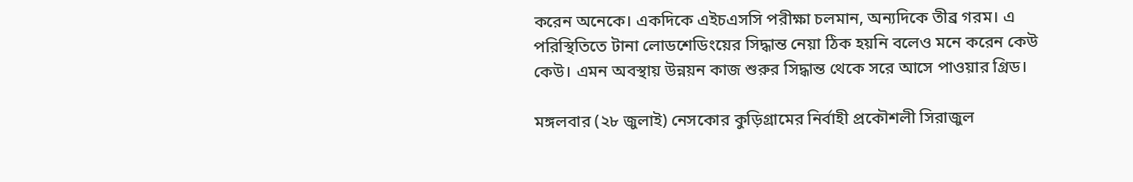করেন অনেকে। একদিকে এইচএস‌সি পরীক্ষা চলমান, অন্যদিকে তীব্র গর‌ম। এ পরিস্থিতিতে টানা লোডশেডিংয়ের সিদ্ধা‌ন্ত নেয়া ঠিক হয়নি বলেও মনে করেন কেউ কেউ। এমন অবস্থায় উন্নয়ন কাজ শুরুর সিদ্ধান্ত থে‌কে স‌রে আসে পাওয়ার গ্রিড।

মঙ্গলবার (২৮ জুলাই) নেস‌কোর কু‌ড়িগ্রা‌মের নির্বাহী প্রকৌশলী সিরাজুল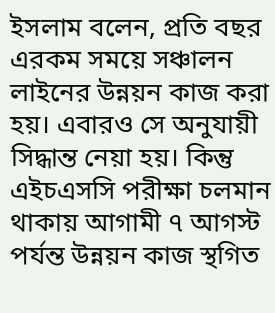ইসলাম ব‌লেন, প্রতি বছর এরকম সময়ে সঞ্চালন লাইনের উন্নয়ন কাজ করা হয়। এবারও সে অনুযায়ী সিদ্ধান্ত নেয়া হয়। কিন্তু এইচএস‌সি পরীক্ষা চলমান থাকায় আগামী ৭ আগস্ট পর্যন্ত উন্নয়ন কাজ স্থগিত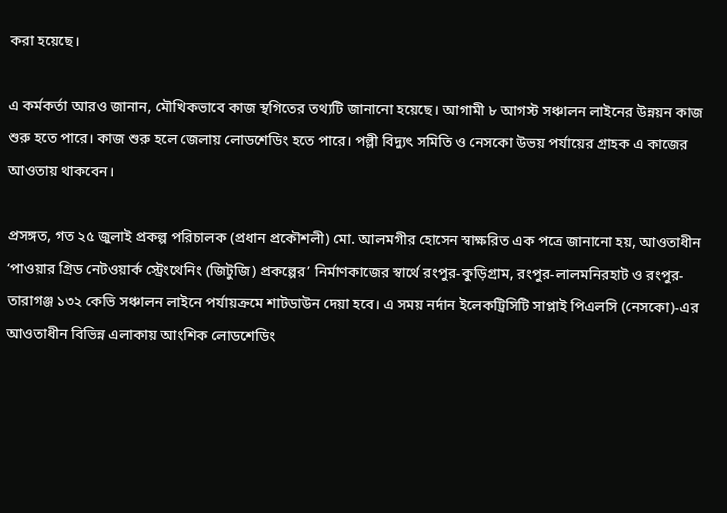করা হ‌য়ে‌ছে।

এ কর্মকর্তা আরও জানান, মৌ‌খিকভাবে কাজ স্থগিতের তথ্যটি জানা‌নো হ‌য়ে‌ছে। আগামী ৮ আগস্ট সঞ্চালন লাইনের উন্নয়ন কাজ শুরু হতে পারে। কাজ শুরু হলে জেলায় লোড‌শে‌ডিং হতে পা‌রে। পল্লী বিদ্যুৎ সমিতি ও নেস‌কো উভয় পর্যায়ের গ্রাহক এ কাজের আওতায় থাকবেন।

প্রসঙ্গত, গত ২৫ জুলাই প্রকল্প পরিচালক (প্রধান প্রকৌশলী) মো. আলমগীর হোসেন স্বাক্ষরিত এক পত্রে জানানো হয়, আওতাধীন ‘পাওয়ার গ্রিড নেটওয়ার্ক স্ট্রেংথেনিং (জিটুজি) প্রকল্পের’ নির্মাণকাজের স্বার্থে রংপুর-কুড়িগ্রাম, রংপুর-লালমনিরহাট ও রংপুর-তারাগঞ্জ ১৩২ কেভি সঞ্চালন লাইনে পর্যায়ক্রমে শাটডাউন দেয়া হবে। এ সময় নর্দান ইলেকট্রিসিটি সাপ্লাই পিএলসি (নেসকো)-এর আওতাধীন বিভিন্ন এলাকায় আংশিক লোডশেডিং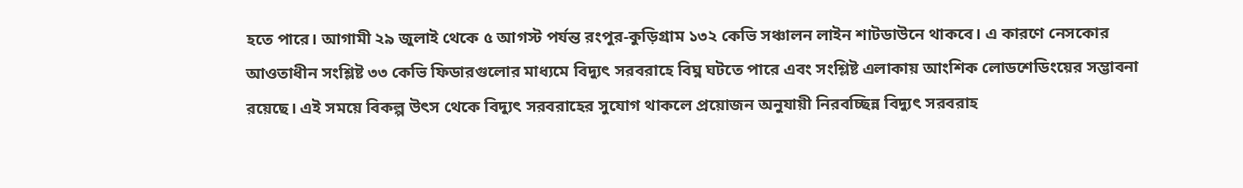হতে পারে। আগামী ২৯ জুলাই থেকে ৫ আগস্ট পর্যন্ত রংপুর-কুড়িগ্রাম ১৩২ কেভি সঞ্চালন লাইন শাটডাউনে থাকবে। এ কারণে নেসকোর আওতাধীন সংশ্লিষ্ট ৩৩ কেভি ফিডারগুলোর মাধ্যমে বিদ্যুৎ সরবরাহে বিঘ্ন ঘটতে পারে এবং সংশ্লিষ্ট এলাকায় আংশিক লোডশেডিংয়ের সম্ভাবনা রয়েছে। এই সময়ে বিকল্প উৎস থেকে বিদ্যুৎ সরবরাহের সুযোগ থাকলে প্রয়োজন অনুযায়ী নিরবচ্ছিন্ন বিদ্যুৎ সরবরাহ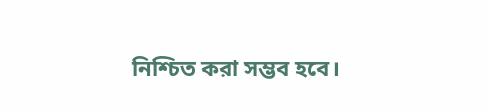নিশ্চিত করা সম্ভব হবে।